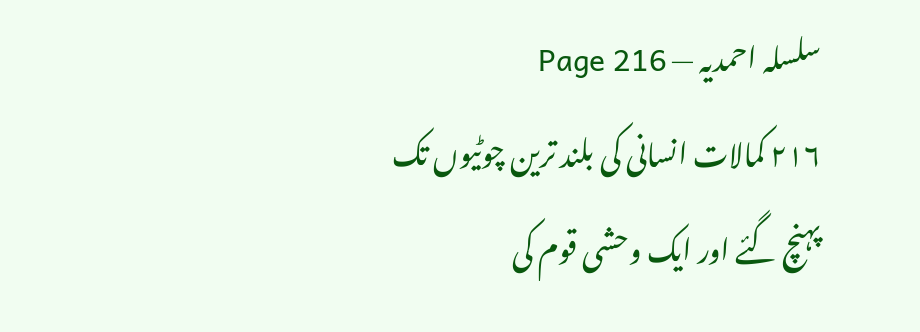سلسلہ احمدیہ — Page 216
۲۱۶ کمالات انسانی کی بلند ترین چوٹیوں تک پہنچ گئے اور ایک وحشی قوم کی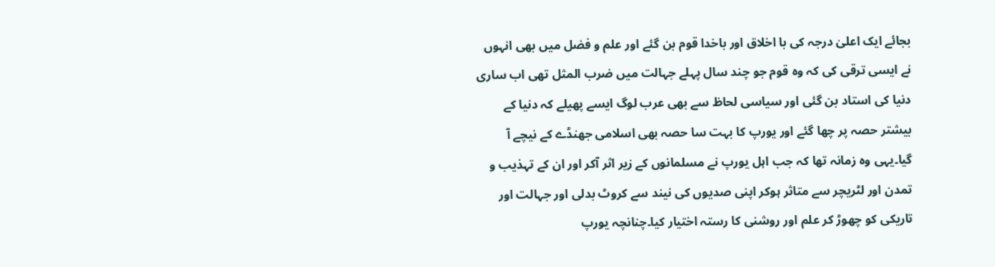بجائے ایک اعلیٰ درجہ کی با اخلاق اور باخدا قوم بن گئے اور علم و فضل میں بھی انہوں نے ایسی ترقی کی کہ وہ قوم جو چند سال پہلے جہالت میں ضرب المثل تھی اب ساری دنیا کی استاد بن گئی اور سیاسی لحاظ سے بھی عرب لوگ ایسے پھیلے کہ دنیا کے بیشتر حصہ پر چھا گئے اور یورپ کا بہت سا حصہ بھی اسلامی جھنڈے کے نیچے آ گیا۔یہی وہ زمانہ تھا کہ جب اہل یورپ نے مسلمانوں کے زیر اثر آکر اور ان کے تہذیب و تمدن اور لٹریچر سے متاثر ہوکر اپنی صدیوں کی نیند سے کروٹ بدلی اور جہالت اور تاریکی کو چھوڑ کر علم اور روشنی کا رستہ اختیار کیا۔چنانچہ یورپ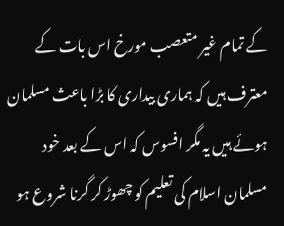کے تمام غیر متعصب مورخ اس بات کے معترف ہیں کہ ہماری بیداری کا بڑا باعث مسلمان ہوئے ہیں یہ مگر افسوس کہ اس کے بعد خود مسلمان اسلام کی تعلیم کو چھوڑ کر گرنا شروع ہو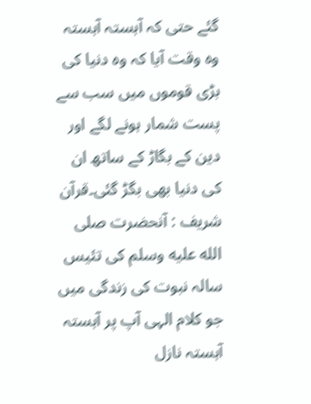گئے حتی کہ آہستہ آہستہ وہ وقت آیا کہ وہ دنیا کی بڑی قوموں میں سب سے پست شمار ہونے لگے اور دین کے بگاڑ کے ساتھ ان کی دنیا بھی بگڑ گئی۔قرآن شریف : آنحضرت صلى الله عليه وسلم کی تئیس سالہ نبوت کی زندگی میں جو کلام الہی آپ پر آہستہ آہستہ نازل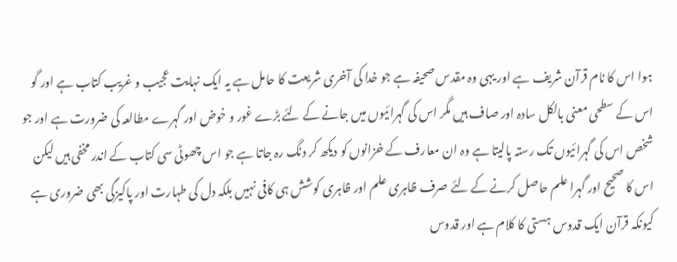ہوا اس کا نام قرآن شریف ہے اور یہی وہ مقدس صحیفہ ہے جو خدا کی آخری شریعت کا حامل ہے یہ ایک نہایت عجیب و غریب کتاب ہے اور گو اس کے سطحی معنی بالکل سادہ اور صاف ہیں مگر اس کی گہرائیوں میں جانے کے لئے بڑے غور و خوض اور گہرے مطالعہ کی ضرورت ہے اور جو شخص اس کی گہرائیوں تک رستہ پالیتا ہے وہ ان معارف کے خزانوں کو دیکھ کر دنگ رہ جاتا ہے جو اس چھوٹی سی کتاب کے اندر مخفی ہیں لیکن اس کا صحیح اور گہرا علم حاصل کرنے کے لئے صرف ظاہری علم اور ظاہری کوشش ہی کافی نہیں بلکہ دل کی طہارت اور پاکیزگی بھی ضروری ہے کیونکہ قرآن ایک قدوس ہستی کا کلام ہے اور قدوس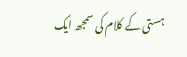ہستی کے کلام کی سمجھ ایک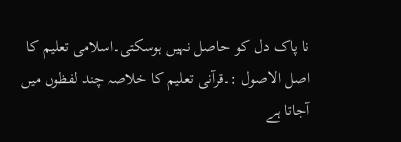نا پاک دل کو حاصل نہیں ہوسکتی۔اسلامی تعلیم کا اصل الاصول :۔قرآنی تعلیم کا خلاصہ چند لفظوں میں آجاتا ہے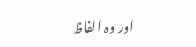اور وہ الفاظ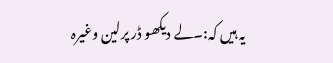یہ ہیں کہ:۔لے دیکھو ڈر پرلین وغیرہ